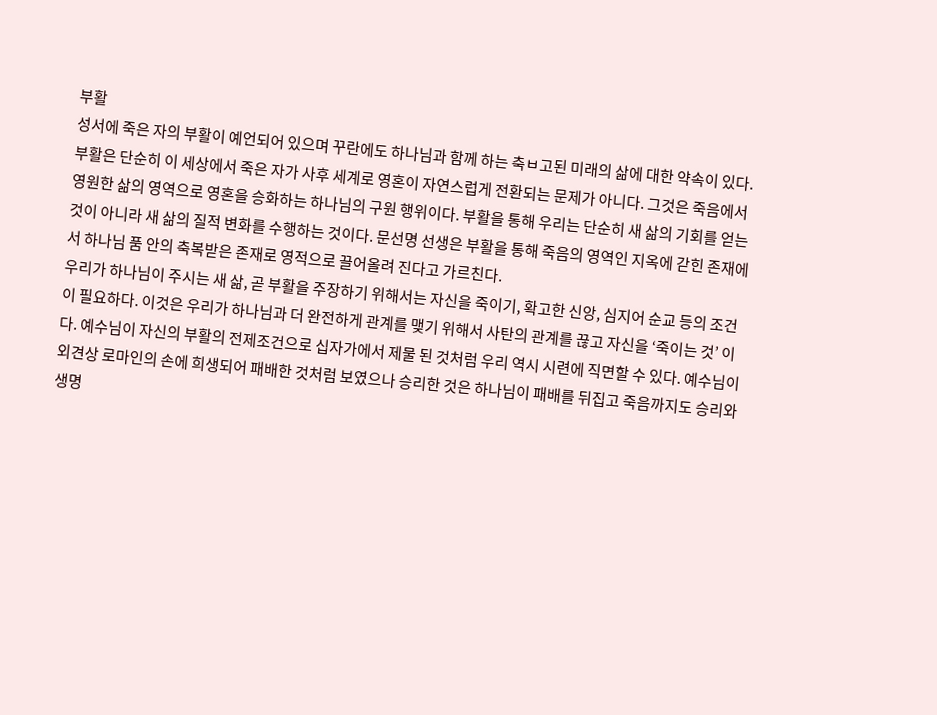부활
성서에 죽은 자의 부활이 예언되어 있으며 꾸란에도 하나님과 함께 하는 축ㅂ고된 미래의 삶에 대한 약속이 있다. 부활은 단순히 이 세상에서 죽은 자가 사후 세계로 영혼이 자연스럽게 전환되는 문제가 아니다. 그것은 죽음에서 영원한 삶의 영역으로 영혼을 승화하는 하나님의 구원 행위이다. 부활을 통해 우리는 단순히 새 삶의 기회를 얻는 것이 아니라 새 삶의 질적 변화를 수행하는 것이다. 문선명 선생은 부활을 통해 죽음의 영역인 지옥에 갇힌 존재에서 하나님 품 안의 축복받은 존재로 영적으로 끌어올려 진다고 가르친다.
우리가 하나님이 주시는 새 삶, 곧 부활을 주장하기 위해서는 자신을 죽이기, 확고한 신앙, 심지어 순교 등의 조건이 필요하다. 이것은 우리가 하나님과 더 완전하게 관계를 맺기 위해서 사탄의 관계를 끊고 자신을 ‘죽이는 것’ 이다. 예수님이 자신의 부활의 전제조건으로 십자가에서 제물 된 것처럼 우리 역시 시련에 직면할 수 있다. 예수님이 외견상 로마인의 손에 희생되어 패배한 것처럼 보였으나 승리한 것은 하나님이 패배를 뒤집고 죽음까지도 승리와 생명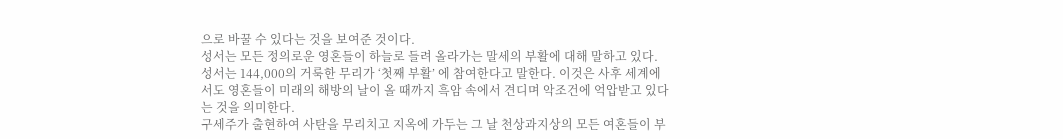으로 바꿀 수 있다는 것을 보여준 것이다.
성서는 모든 정의로운 영혼들이 하늘로 들려 올라가는 말세의 부활에 대해 말하고 있다. 성서는 144,000의 거룩한 무리가 ‘첫째 부활’ 에 참여한다고 말한다. 이것은 사후 세계에서도 영혼들이 미래의 해방의 날이 올 때까지 흑암 속에서 견디며 악조건에 억압받고 있다는 것을 의미한다.
구세주가 출현하여 사탄을 무리치고 지옥에 가두는 그 날 천상과지상의 모든 여혼들이 부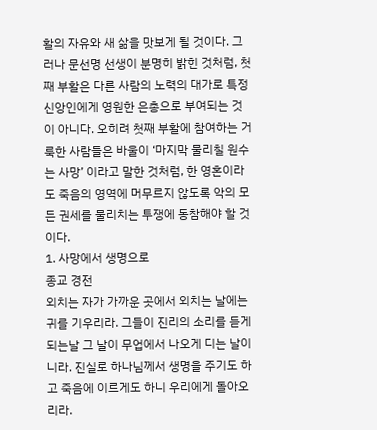활의 자유와 새 삶을 맛보게 될 것이다. 그러나 문선명 선생이 분명히 밝힌 것처럼, 첫째 부활은 다른 사람의 노력의 대가로 특정 신앙인에게 영원한 은총으로 부여되는 것이 아니다. 오히려 첫째 부활에 참여하는 거룩한 사람들은 바울이 ‘마지막 물리칠 원수는 사망’ 이라고 말한 것처럼, 한 영혼이라도 죽음의 영역에 머무르지 않도록 악의 모든 권세를 물리치는 투쟁에 동참해야 할 것이다.
1. 사망에서 생명으로
종교 경전
외치는 자가 가까운 곳에서 외치는 날에는 귀를 기우리라. 그들이 진리의 소리를 듣게 되는날 그 날이 무업에서 나오게 디는 날이니라. 진실로 하나님께서 생명을 주기도 하고 죽음에 이르게도 하니 우리에게 돌아오리라.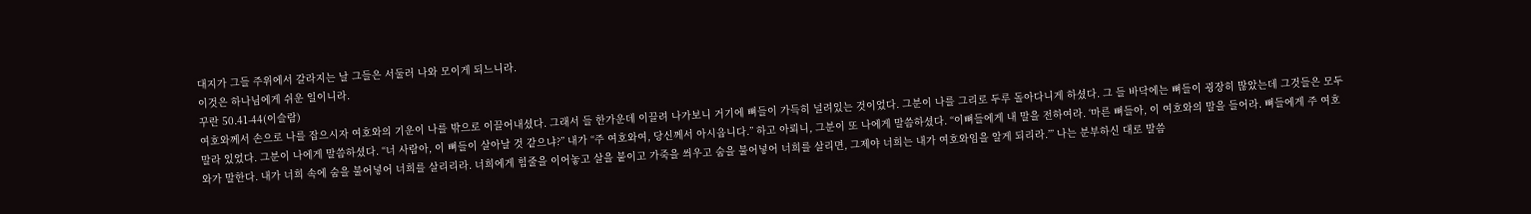대지가 그들 주위에서 갈라지는 날 그들은 서둘러 나와 모이게 되느니라.
이것은 하나님에게 쉬운 일이니라.
꾸란 50.41-44(이슬람)
여호와께서 손으로 나를 잡으시자 여호와의 기운이 나를 밖으로 이끌어내셨다. 그래서 들 한가운데 이끌려 나가보니 거기에 뼈들이 가득히 널려있는 것이었다. 그분이 나를 그리로 두루 돌아다니게 하셨다. 그 들 바닥에는 뼈들이 굉장히 많았는데 그것들은 모두 말라 있었다. 그분이 나에게 말씀하셨다. “너 사람아, 이 뼈들이 살아날 것 같으냐?” 내가 “주 여호와여, 당신께서 아시옵니다.” 하고 아뢰니, 그분이 또 나에게 말씀하셨다. “이뼈들에게 내 말을 전하여라. ‘마른 뼈들아, 이 여호와의 말을 들어라. 뼈들에게 주 여호와가 말한다. 내가 너희 속에 숨을 불어넣어 너희를 살리리라. 너희에게 힘줄을 이어놓고 살을 붙이고 가죽을 씌우고 숨을 불어넣어 너희를 살리면, 그제야 너희는 내가 여호와임을 알게 되리라.’” 나는 분부하신 대로 말씀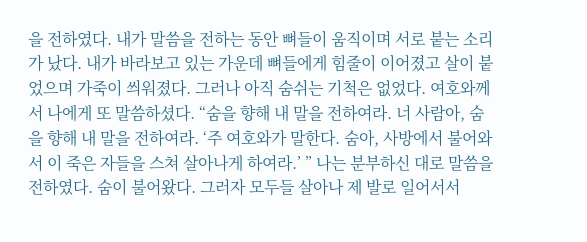을 전하였다. 내가 말씀을 전하는 동안 뼈들이 움직이며 서로 붙는 소리가 났다. 내가 바라보고 있는 가운데 뼈들에게 힘줄이 이어졌고 살이 붙었으며 가죽이 씌워졌다. 그러나 아직 숨쉬는 기척은 없었다. 여호와께서 나에게 또 말씀하셨다. “숨을 향해 내 말을 전하여라. 너 사람아, 숨을 향해 내 말을 전하여라. ‘주 여호와가 말한다. 숨아, 사방에서 불어와서 이 죽은 자들을 스쳐 살아나게 하여라.’ ” 나는 분부하신 대로 말씀을 전하였다. 숨이 불어왔다. 그러자 모두들 살아나 제 발로 일어서서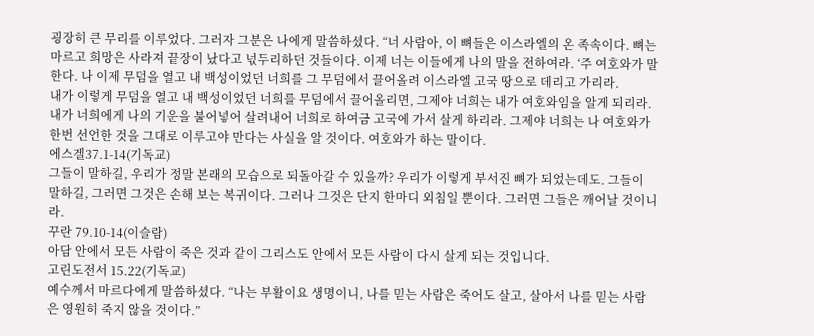굉장히 큰 무리를 이루었다. 그러자 그분은 나에게 말씀하셨다. “너 사람아, 이 뼈들은 이스라엘의 온 족속이다. 뼈는 마르고 희망은 사라져 끝장이 났다고 넋두리하던 것들이다. 이제 너는 이들에게 나의 말을 전하여라. ‘주 여호와가 말한다. 나 이제 무덤을 열고 내 백성이었던 너희를 그 무덤에서 끌어올려 이스라엘 고국 땅으로 데리고 가리라.
내가 이렇게 무덤을 열고 내 백성이었던 너희를 무덤에서 끌어올리면, 그제야 너희는 내가 여호와임을 알게 되리라. 내가 너희에게 나의 기운을 불어넣어 살려내어 너희로 하여금 고국에 가서 살게 하리라. 그제야 너희는 나 여호와가 한번 선언한 것을 그대로 이루고야 만다는 사실을 알 것이다. 여호와가 하는 말이다.
에스겔37.1-14(기독교)
그들이 말하길, 우리가 정말 본래의 모습으로 되돌아갈 수 있을까? 우리가 이렇게 부서진 뼈가 되었는데도. 그들이 말하길, 그러면 그것은 손해 보는 복귀이다. 그러나 그것은 단지 한마디 외침일 뿐이다. 그러면 그들은 깨어날 것이니라.
꾸란 79.10-14(이슬람)
아담 안에서 모든 사람이 죽은 것과 같이 그리스도 안에서 모든 사람이 다시 살게 되는 것입니다.
고린도전서 15.22(기독교)
예수께서 마르다에게 말씀하셨다. “나는 부활이요 생명이니, 나를 믿는 사람은 죽어도 살고, 살아서 나를 믿는 사람은 영원히 죽지 않을 것이다.”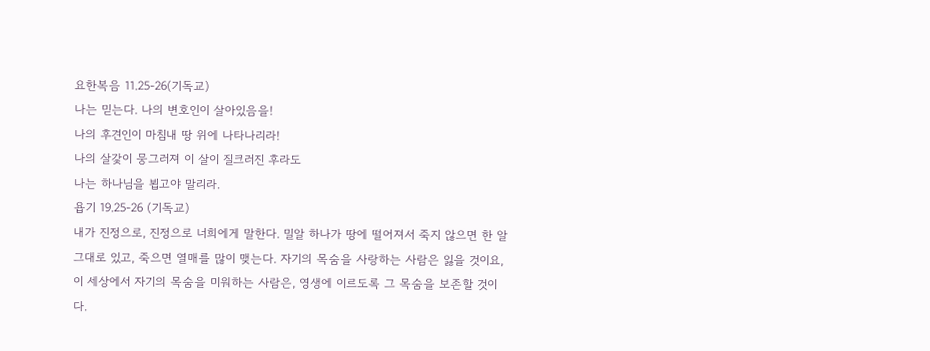요한복음 11.25-26(기독교)
나는 믿는다. 나의 변호인이 살아있음을!
나의 후견인이 마침내 땅 위에 나타나리라!
나의 살갗이 뭉그러져 이 살이 질크러진 후라도
나는 하나님을 뵙고야 말리라.
욥기 19.25-26 (기독교)
내가 진정으로, 진정으로 너희에게 말한다. 밀알 하나가 땅에 떨어져서 죽지 않으면 한 알 그대로 있고, 죽으면 열매를 많이 맺는다. 자기의 목숨을 사랑하는 사람은 잃을 것이요, 이 세상에서 자기의 목숨을 미워하는 사람은, 영생에 이르도록 그 목숨을 보존할 것이다.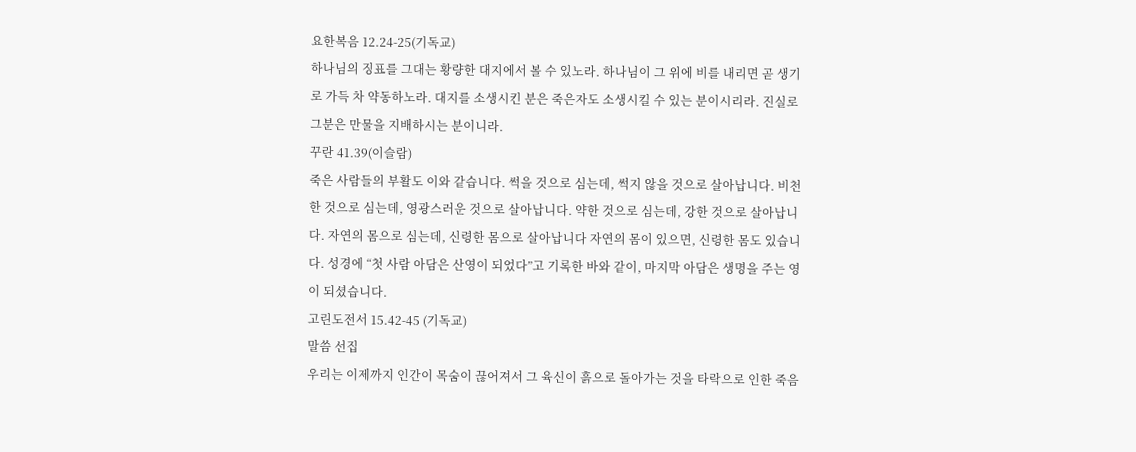요한복음 12.24-25(기독교)
하나님의 징표를 그대는 황량한 대지에서 볼 수 있노라. 하나님이 그 위에 비를 내리면 곧 생기로 가득 차 약동하노라. 대지를 소생시킨 분은 죽은자도 소생시킬 수 있는 분이시리라. 진실로 그분은 만물을 지배하시는 분이니라.
꾸란 41.39(이슬람)
죽은 사람들의 부활도 이와 같습니다. 썩을 것으로 심는데, 썩지 않을 것으로 살아납니다. 비천한 것으로 심는데, 영광스러운 것으로 살아납니다. 약한 것으로 심는데, 강한 것으로 살아납니다. 자연의 몸으로 심는데, 신령한 몸으로 살아납니다 자연의 몸이 있으면, 신령한 몸도 있습니다. 성경에 “첫 사람 아담은 산영이 되었다”고 기록한 바와 같이, 마지막 아담은 생명을 주는 영이 되셨습니다.
고린도전서 15.42-45 (기독교)
말씀 선집
우리는 이제까지 인간이 목숨이 끊어져서 그 육신이 흙으로 돌아가는 것을 타락으로 인한 죽음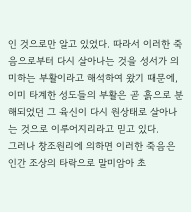인 것으로만 알고 있었다. 따라서 이러한 죽음으로부터 다시 살아나는 것을 성서가 의미하는 부활이라고 해석하여 왔기 때문에, 이미 타계한 성도들의 부활은 곧 흙으로 분해되었던 그 육신이 다시 원상태로 살아나는 것으로 이루어지리라고 믿고 있다.
그러나 창조원리에 의하면 이러한 죽음은 인간 조상의 타락으로 말미암아 초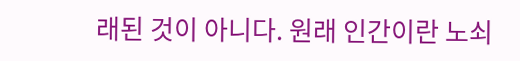래된 것이 아니다. 원래 인간이란 노쇠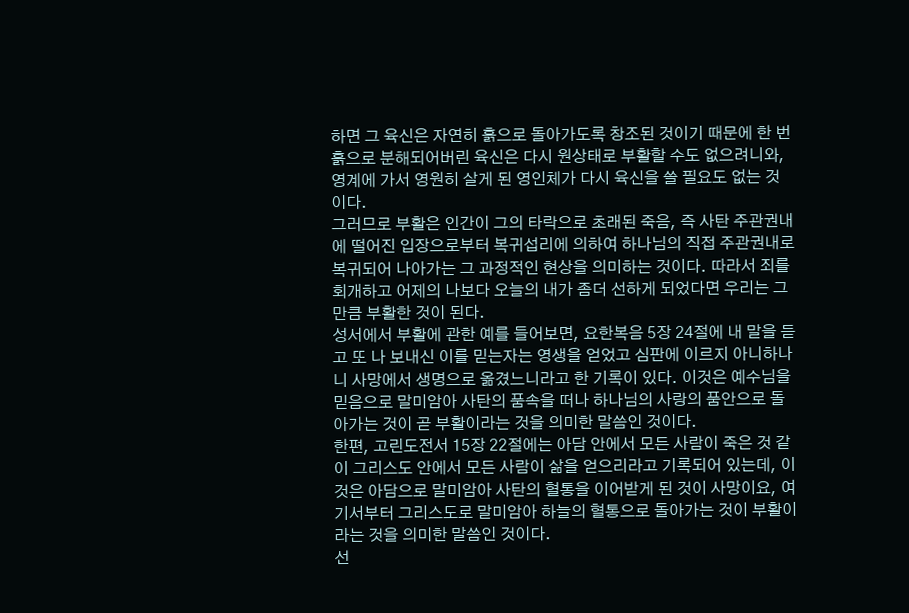하면 그 육신은 자연히 흙으로 돌아가도록 창조된 것이기 때문에 한 번 흙으로 분해되어버린 육신은 다시 원상태로 부활할 수도 없으려니와, 영계에 가서 영원히 살게 된 영인체가 다시 육신을 쓸 필요도 없는 것이다.
그러므로 부활은 인간이 그의 타락으로 초래된 죽음, 즉 사탄 주관권내에 떨어진 입장으로부터 복귀섭리에 의하여 하나님의 직접 주관권내로 복귀되어 나아가는 그 과정적인 현상을 의미하는 것이다. 따라서 죄를 회개하고 어제의 나보다 오늘의 내가 좀더 선하게 되었다면 우리는 그만큼 부활한 것이 된다.
성서에서 부활에 관한 예를 들어보면, 요한복음 5장 24절에 내 말을 듣고 또 나 보내신 이를 믿는자는 영생을 얻었고 심판에 이르지 아니하나니 사망에서 생명으로 옮겼느니라고 한 기록이 있다. 이것은 예수님을 믿음으로 말미암아 사탄의 품속을 떠나 하나님의 사랑의 품안으로 돌아가는 것이 곧 부활이라는 것을 의미한 말씀인 것이다.
한편, 고린도전서 15장 22절에는 아담 안에서 모든 사람이 죽은 것 같이 그리스도 안에서 모든 사람이 삶을 얻으리라고 기록되어 있는데, 이것은 아담으로 말미암아 사탄의 혈통을 이어받게 된 것이 사망이요, 여기서부터 그리스도로 말미암아 하늘의 혈통으로 돌아가는 것이 부활이라는 것을 의미한 말씀인 것이다.
선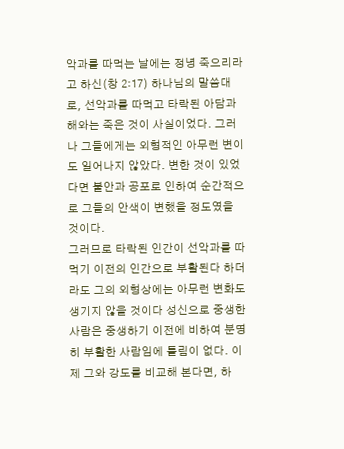악과를 따먹는 날에는 정녕 죽으리라고 하신(창 2:17) 하나님의 말씀대로, 선악과를 따먹고 타락된 아담과 해와는 죽은 것이 사실이었다. 그러나 그들에게는 외형적인 아무런 변이도 일어나지 않았다. 변한 것이 있었다면 불안과 공포로 인하여 순간적으로 그들의 안색이 변했을 정도였을 것이다.
그러므로 타락된 인간이 선악과를 따먹기 이전의 인간으로 부활된다 하더라도 그의 외형상에는 아무런 변화도 생기지 않을 것이다 성신으로 중생한 사람은 중생하기 이전에 비하여 분명히 부활한 사람임에 틀림이 없다. 이제 그와 강도를 비교해 본다면, 하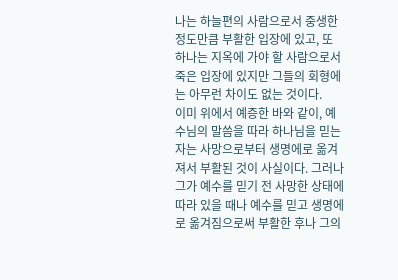나는 하늘편의 사람으로서 중생한 정도만큼 부활한 입장에 있고, 또 하나는 지옥에 가야 할 사람으로서 죽은 입장에 있지만 그들의 회형에는 아무런 차이도 없는 것이다.
이미 위에서 예증한 바와 같이, 예수님의 말씀을 따라 하나님을 믿는 자는 사망으로부터 생명에로 옮겨져서 부활된 것이 사실이다. 그러나 그가 예수를 믿기 전 사망한 상태에 따라 있을 때나 예수를 믿고 생명에로 옮겨짐으로써 부활한 후나 그의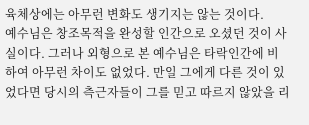육체상에는 아무런 변화도 생기지는 않는 것이다.
예수님은 창조목적을 완성할 인간으로 오셨던 것이 사실이다. 그러나 외형으로 본 예수님은 타락인간에 비하여 아무런 차이도 없었다. 만일 그에게 다른 것이 있었다면 당시의 측근자들이 그를 믿고 따르지 않았을 리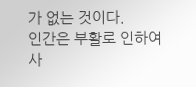가 없는 것이다.
인간은 부활로 인하여 사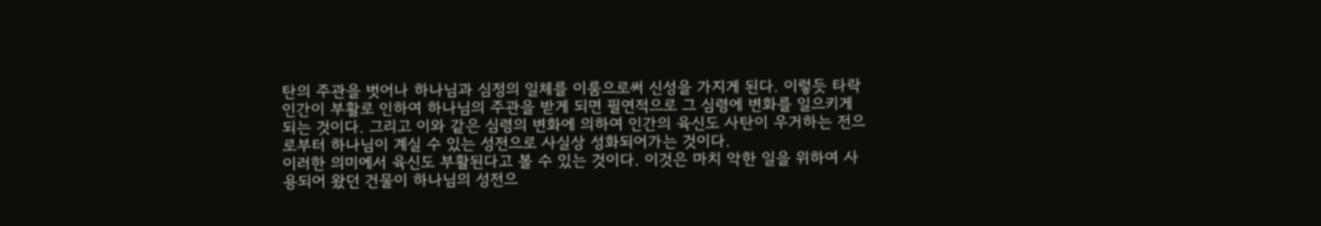탄의 주관을 벗어나 하나님과 심정의 일체를 이룸으로써 신성을 가지게 된다. 이렇듯 타락인간이 부활로 인하여 하나님의 주관을 받게 되면 필연적으로 그 심령에 변화를 일으키게 되는 것이다. 그리고 이와 같은 심령의 변화에 의하여 인간의 육신도 사탄이 우거하는 전으로부터 하나님이 계실 수 있는 성전으로 사실상 성화되어가는 것이다.
이러한 의미에서 육신도 부활된다고 볼 수 있는 것이다. 이것은 마치 악한 일을 위하여 사용되어 왔던 건물이 하나님의 성전으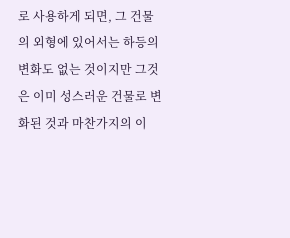로 사용하게 되면, 그 건물의 외형에 있어서는 하등의 변화도 없는 것이지만 그것은 이미 성스러운 건물로 변화된 것과 마찬가지의 이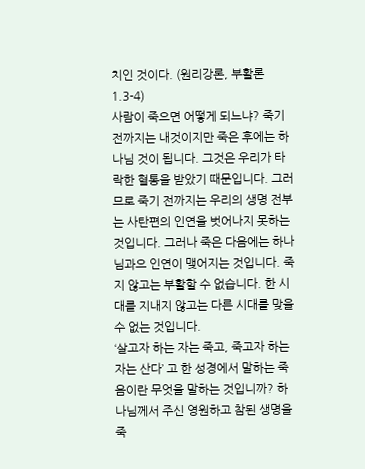치인 것이다. (원리강론, 부활론 1.3-4)
사람이 죽으면 어떻게 되느냐? 죽기 전까지는 내것이지만 죽은 후에는 하나님 것이 됩니다. 그것은 우리가 타락한 혈통을 받았기 때문입니다. 그러므로 죽기 전까지는 우리의 생명 전부는 사탄편의 인연을 벗어나지 못하는 것입니다. 그러나 죽은 다음에는 하나님과으 인연이 맺어지는 것입니다. 죽지 않고는 부활할 수 없습니다. 한 시대를 지내지 않고는 다른 시대를 맞을 수 없는 것입니다.
‘살고자 하는 자는 죽고, 죽고자 하는 자는 산다’ 고 한 성경에서 말하는 죽음이란 무엇을 말하는 것입니까? 하나님께서 주신 영원하고 참된 생명을 죽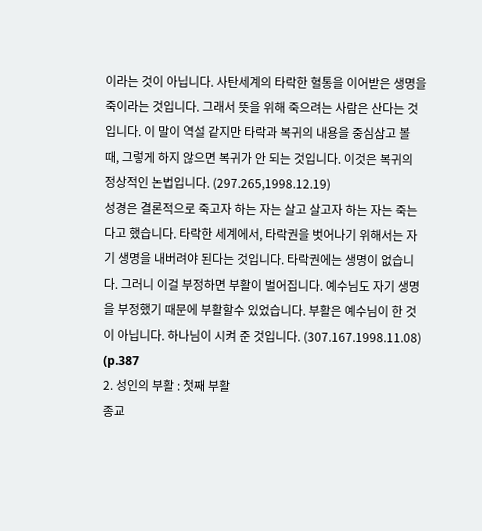이라는 것이 아닙니다. 사탄세계의 타락한 혈통을 이어받은 생명을 죽이라는 것입니다. 그래서 뜻을 위해 죽으려는 사람은 산다는 것입니다. 이 말이 역설 같지만 타락과 복귀의 내용을 중심삼고 볼 때, 그렇게 하지 않으면 복귀가 안 되는 것입니다. 이것은 복귀의 정상적인 논법입니다. (297.265,1998.12.19)
성경은 결론적으로 죽고자 하는 자는 살고 살고자 하는 자는 죽는다고 했습니다. 타락한 세계에서, 타락권을 벗어나기 위해서는 자기 생명을 내버려야 된다는 것입니다. 타락권에는 생명이 없습니다. 그러니 이걸 부정하면 부활이 벌어집니다. 예수님도 자기 생명을 부정했기 때문에 부활할수 있었습니다. 부활은 예수님이 한 것이 아닙니다. 하나님이 시켜 준 것입니다. (307.167.1998.11.08)
(p.387
2. 성인의 부활 : 첫째 부활
종교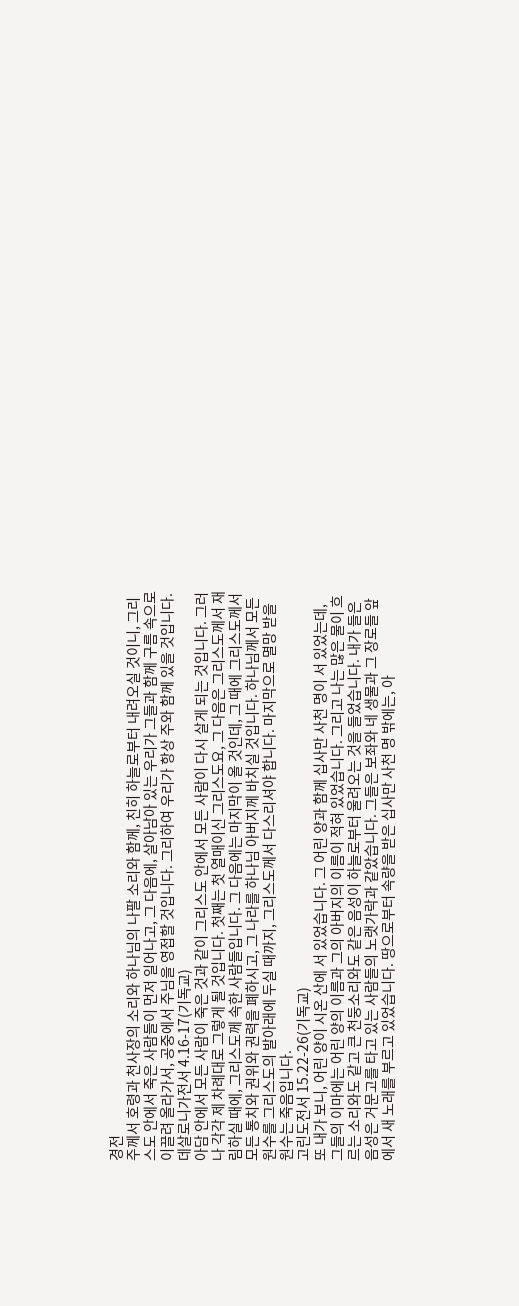경전
주께서 호령과 천사장의 소리와 하나님의 나팔 소리와 함께, 친히 하늘로부터 내려오실 것이니, 그리스도 안에서 죽은 사람들이 먼저 일어나고, 그 다음에, 살아남아 있는 우리가 그들과 함께 구름 속으로 이끌려 올라가서, 공중에서 주님을 영접할 것입니다. 그리하여 우리가 항상 주와 함께 있을 것입니다.
데살로니가전서 4.16-17(기독교)
아담 안에서 모든 사람이 죽은 것과 같이 그리스도 안에서 모든 사람이 다시 살게 되는 것입니다. 그러나 각각 제 차례대로 그렇게 될 것입니다. 첫째는 첫 열매이신 그리스도요, 그 다음은 그리스도께서 재림하실 때에, 그리스도께 속한 사람들입니다. 그 다음에는 마지막이 올 것인데, 그 때에 그리스도께서 모든 통치와 권위와 권력을 폐하시고, 그 나라를 하나님 아버지께 바치실 것입니다. 하나님께서 모든 원수를 그리스도의 발아래에 두실 때까지, 그리스도께서 다스리셔야 합니다. 마지막으로 멸망 받을 원수는 죽음입니다.
고린도전서 15.22-26(기독교)
또 내가 보니, 어린 양이 시온 산에 서 있었습니다. 그 어린 양과 함께 십사만 사천 명이 서 있었는데, 그들의 이마에는 어린 양의 이름과 그의 아버지의 이름이 적혀 있었습니다. 그리고 나는 많은 물이 흐르는 소리와도 같고 큰 천둥소리와도 같은 음성이 하늘로부터 울려오는 것을 들었습니다. 내가 들은 음성은 거문고를 타고 있는 사람들의 노랫가락과 같았습니다. 그들은 보좌와 네 생물과 그 장로들 앞에서 새 노래를 부르고 있었습니다. 땅으로부터 속량을 받은 십사만 사천 명 밖에는, 아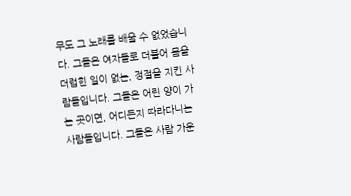무도 그 노래를 배울 수 없었습니다. 그들은 여자들로 더불어 몸을 더럽힌 일이 없는, 정절을 지킨 사람들입니다. 그들은 어린 양이 가는 곳이면, 어디든지 따라다니는 사람들입니다. 그들은 사람 가운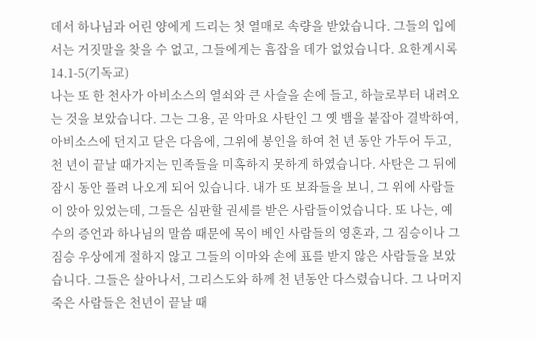데서 하나님과 어린 양에게 드리는 첫 열매로 속량을 받았습니다. 그들의 입에서는 거짓말을 찾을 수 없고, 그들에게는 흠잡을 데가 없었습니다. 요한계시록 14.1-5(기독교)
나는 또 한 천사가 아비소스의 열쇠와 큰 사슬을 손에 들고, 하늘로부터 내려오는 것을 보았습니다. 그는 그용, 곧 악마요 사탄인 그 옛 뱀을 붙잡아 결박하여, 아비소스에 던지고 닫은 다음에, 그위에 봉인을 하여 천 년 동안 가두어 두고, 천 년이 끝날 때가지는 민족들을 미혹하지 못하게 하였습니다. 사탄은 그 뒤에 잠시 동안 플려 나오게 되어 있습니다. 내가 또 보좌들을 보니, 그 위에 사람들이 앉아 있었는데, 그들은 심판할 권세를 받은 사람들이었습니다. 또 나는, 예수의 증언과 하나님의 말씀 때문에 목이 베인 사람들의 영혼과, 그 짐승이나 그 짐승 우상에게 절하지 않고 그들의 이마와 손에 표를 받지 않은 사람들을 보았습니다. 그들은 살아나서, 그리스도와 하께 천 년동안 다스렸습니다. 그 나머지 죽은 사람들은 천년이 끝날 때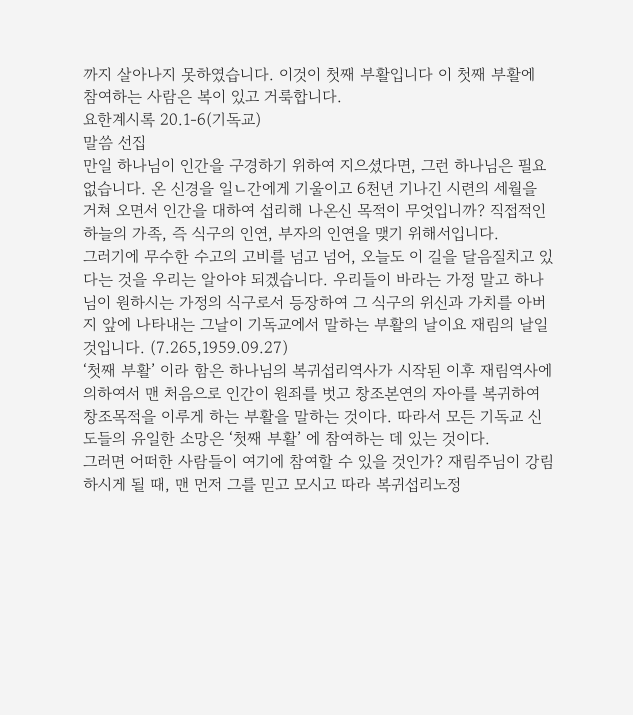까지 살아나지 못하였습니다. 이것이 첫째 부활입니다 이 첫째 부활에 참여하는 사람은 복이 있고 거룩합니다.
요한계시록 20.1-6(기독교)
말씀 선집
만일 하나님이 인간을 구경하기 위하여 지으셨다면, 그런 하나님은 필요 없습니다. 온 신경을 일ㄴ간에게 기울이고 6천년 기나긴 시련의 세월을 거쳐 오면서 인간을 대하여 섭리해 나온신 목적이 무엇입니까? 직접적인 하늘의 가족, 즉 식구의 인연, 부자의 인연을 맺기 위해서입니다.
그러기에 무수한 수고의 고비를 넘고 넘어, 오늘도 이 길을 달음질치고 있다는 것을 우리는 알아야 되겠습니다. 우리들이 바라는 가정 말고 하나님이 원하시는 가정의 식구로서 등장하여 그 식구의 위신과 가치를 아버지 앞에 나타내는 그날이 기독교에서 말하는 부활의 날이요 재림의 날일 것입니다. (7.265,1959.09.27)
‘첫째 부활’ 이라 함은 하나님의 복귀섭리역사가 시작된 이후 재림역사에 의하여서 맨 처음으로 인간이 원죄를 벗고 창조본연의 자아를 복귀하여 창조목적을 이루게 하는 부활을 말하는 것이다. 따라서 모든 기독교 신도들의 유일한 소망은 ‘첫째 부활’ 에 참여하는 데 있는 것이다.
그러면 어떠한 사람들이 여기에 참여할 수 있을 것인가? 재림주님이 강림하시게 될 때, 맨 먼저 그를 믿고 모시고 따라 복귀섭리노정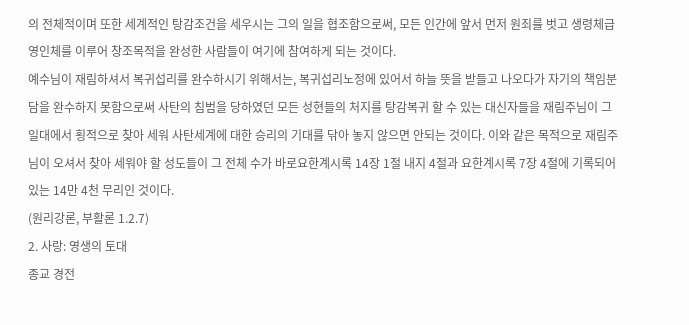의 전체적이며 또한 세계적인 탕감조건을 세우시는 그의 일을 협조함으로써, 모든 인간에 앞서 먼저 원죄를 벗고 생령체급 영인체를 이루어 창조목적을 완성한 사람들이 여기에 참여하게 되는 것이다.
예수님이 재림하셔서 복귀섭리를 완수하시기 위해서는, 복귀섭리노정에 있어서 하늘 뜻을 받들고 나오다가 자기의 책임분담을 완수하지 못함으로써 사탄의 침범을 당하였던 모든 성현들의 처지를 탕감복귀 할 수 있는 대신자들을 재림주님이 그 일대에서 횡적으로 찾아 세워 사탄세계에 대한 승리의 기대를 닦아 놓지 않으면 안되는 것이다. 이와 같은 목적으로 재림주님이 오셔서 찾아 세워야 할 성도들이 그 전체 수가 바로요한계시록 14장 1절 내지 4절과 요한계시록 7장 4절에 기록되어 있는 14만 4천 무리인 것이다.
(원리강론, 부활론 1.2.7)
2. 사랑: 영생의 토대
종교 경전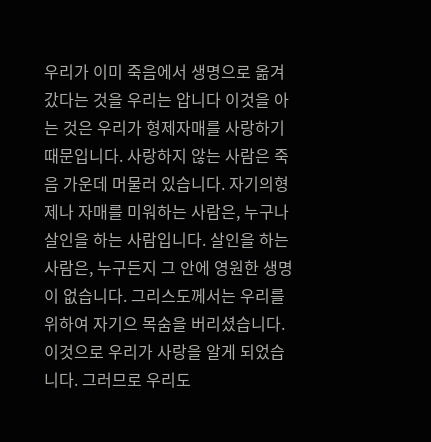우리가 이미 죽음에서 생명으로 옮겨 갔다는 것을 우리는 압니다 이것을 아는 것은 우리가 형제자매를 사랑하기 때문입니다. 사랑하지 않는 사람은 죽음 가운데 머물러 있습니다. 자기의형제나 자매를 미워하는 사람은, 누구나 살인을 하는 사람입니다. 살인을 하는 사람은, 누구든지 그 안에 영원한 생명이 없습니다. 그리스도께서는 우리를 위하여 자기으 목숨을 버리셨습니다. 이것으로 우리가 사랑을 알게 되었습니다. 그러므로 우리도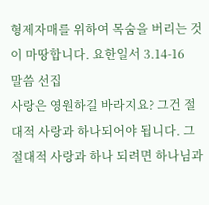형제자매를 위하여 목숨을 버리는 것이 마땅합니다. 요한일서 3.14-16
말씀 선집
사랑은 영원하길 바라지요? 그건 절대적 사랑과 하나되어야 됩니다. 그 절대적 사랑과 하나 되려면 하나님과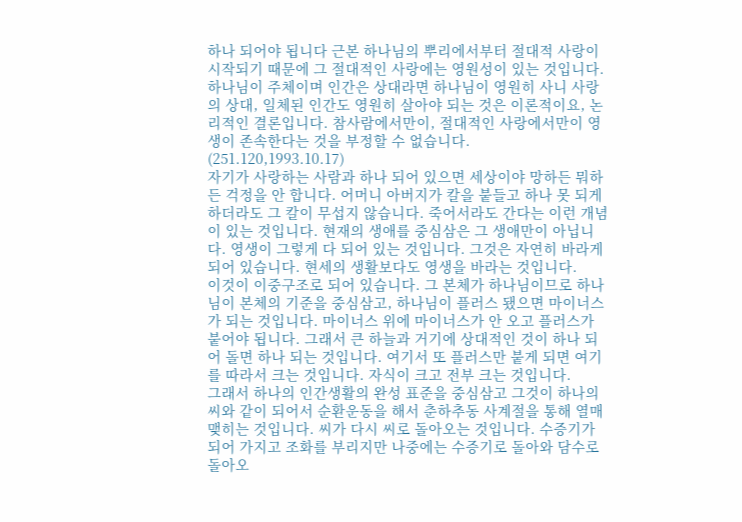하나 되어야 됩니다 근본 하나님의 뿌리에서부터 절대적 사랑이 시작되기 때문에 그 절대적인 사랑에는 영원성이 있는 것입니다. 하나님이 주체이며 인간은 상대라면 하나님이 영원히 사니 사랑의 상대, 일체된 인간도 영원히 살아야 되는 것은 이론적이요, 논리적인 결론입니다. 참사람에서만이, 절대적인 사랑에서만이 영생이 존속한다는 것을 부정할 수 없습니다. (251.120,1993.10.17)
자기가 사랑하는 사람과 하나 되어 있으면 세상이야 망하든 뭐하든 걱정을 안 합니다. 어머니 아버지가 칼을 붙들고 하나 못 되게 하더라도 그 칼이 무섭지 않습니다. 죽어서라도 간다는 이런 개념이 있는 것입니다. 현재의 생애를 중심삼은 그 생애만이 아닙니다. 영생이 그렇게 다 되어 있는 것입니다. 그것은 자연히 바라게 되어 있습니다. 현세의 생활보다도 영생을 바라는 것입니다.
이것이 이중구조로 되어 있습니다. 그 본체가 하나님이므로 하나님이 본체의 기준을 중심삼고, 하나님이 플러스 됐으면 마이너스가 되는 것입니다. 마이너스 위에 마이너스가 안 오고 플러스가 붙어야 됩니다. 그래서 큰 하늘과 거기에 상대적인 것이 하나 되어 돌면 하나 되는 것입니다. 여기서 또 플러스만 붙게 되면 여기를 따라서 크는 것입니다. 자식이 크고 전부 크는 것입니다.
그래서 하나의 인간생활의 완성 표준을 중심삼고 그것이 하나의 씨와 같이 되어서 순환운동을 해서 춘하추동 사계절을 통해 열매 맺히는 것입니다. 씨가 다시 씨로 돌아오는 것입니다. 수증기가 되어 가지고 조화를 부리지만 나중에는 수증기로 돌아와 담수로 돌아오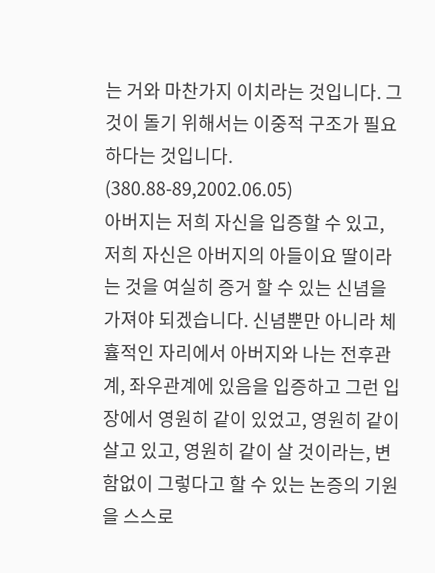는 거와 마찬가지 이치라는 것입니다. 그것이 돌기 위해서는 이중적 구조가 필요하다는 것입니다. (380.88-89,2002.06.05)
아버지는 저희 자신을 입증할 수 있고, 저희 자신은 아버지의 아들이요 딸이라는 것을 여실히 증거 할 수 있는 신념을 가져야 되겠습니다. 신념뿐만 아니라 체휼적인 자리에서 아버지와 나는 전후관계, 좌우관계에 있음을 입증하고 그런 입장에서 영원히 같이 있었고, 영원히 같이 살고 있고, 영원히 같이 살 것이라는, 변함없이 그렇다고 할 수 있는 논증의 기원을 스스로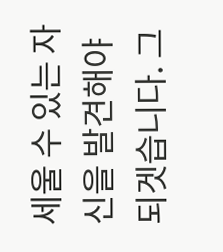세울 수 있는 자신을 발견해야 되겟습니다. 그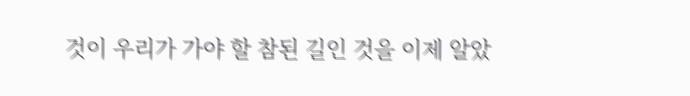것이 우리가 가야 할 참된 길인 것을 이제 알았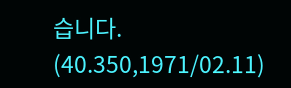습니다. (40.350,1971/02.11)